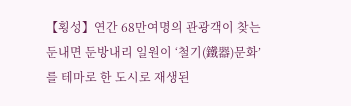【횡성】연간 68만여명의 관광객이 찾는 둔내면 둔방내리 일원이 ‘철기(鐵器)문화’를 테마로 한 도시로 재생된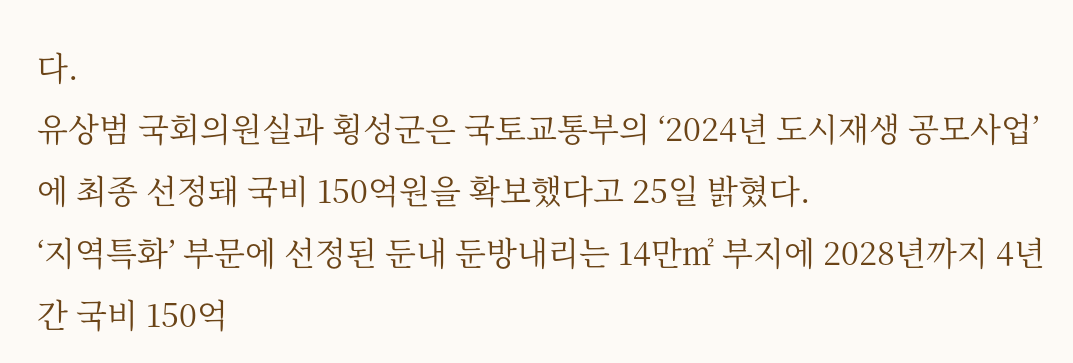다.
유상범 국회의원실과 횡성군은 국토교통부의 ‘2024년 도시재생 공모사업’에 최종 선정돼 국비 150억원을 확보했다고 25일 밝혔다.
‘지역특화’ 부문에 선정된 둔내 둔방내리는 14만㎡ 부지에 2028년까지 4년간 국비 150억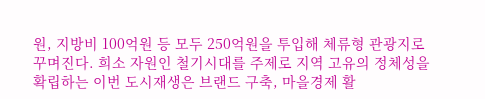원, 지방비 100억원 등 모두 250억원을 투입해 체류형 관광지로 꾸며진다. 희소 자원인 철기시대를 주제로 지역 고유의 정체성을 확립하는 이번 도시재생은 브랜드 구축, 마을경제 활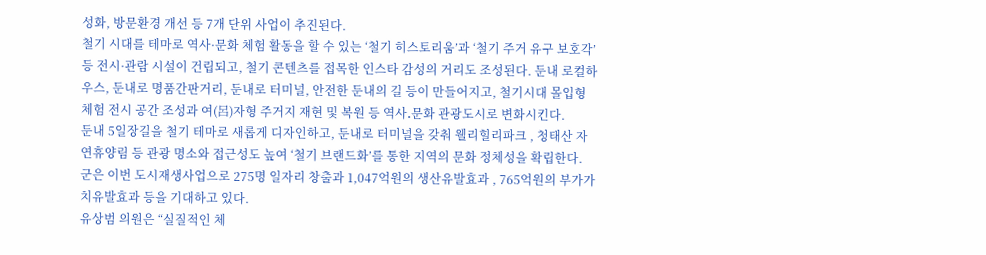성화, 방문환경 개선 등 7개 단위 사업이 추진된다.
철기 시대를 테마로 역사·문화 체험 활동을 할 수 있는 ‘철기 히스토리움’과 ‘철기 주거 유구 보호각’ 등 전시·관람 시설이 건립되고, 철기 콘텐츠를 접목한 인스타 감성의 거리도 조성된다. 둔내 로컬하우스, 둔내로 명품간판거리, 둔내로 터미널, 안전한 둔내의 길 등이 만들어지고, 철기시대 몰입형 체험 전시 공간 조성과 여(呂)자형 주거지 재현 및 복원 등 역사․문화 관광도시로 변화시킨다.
둔내 5일장길을 철기 테마로 새롭게 디자인하고, 둔내로 터미널을 갖춰 웰리힐리파크 , 청태산 자연휴양림 등 관광 명소와 접근성도 높여 ‘철기 브랜드화’를 통한 지역의 문화 정체성을 확립한다.
군은 이번 도시재생사업으로 275명 일자리 창출과 1,047억원의 생산유발효과 , 765억원의 부가가치유발효과 등을 기대하고 있다.
유상범 의원은 “실질적인 체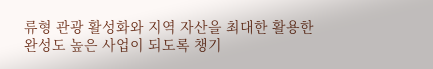류형 관광 활성화와 지역 자산을 최대한 활용한 완성도 높은 사업이 되도록 챙기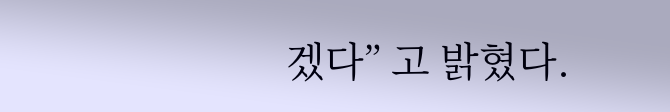겠다” 고 밝혔다.